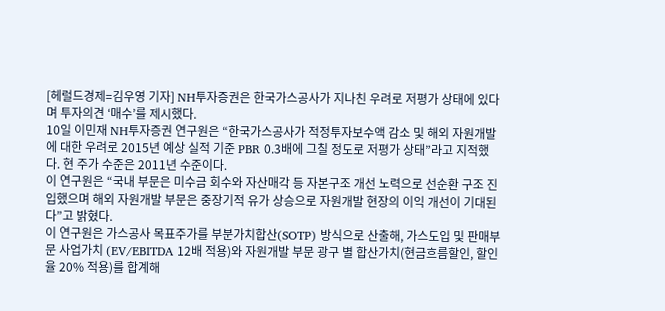[헤럴드경제=김우영 기자] NH투자증권은 한국가스공사가 지나친 우려로 저평가 상태에 있다며 투자의견 ‘매수’를 제시했다.
10일 이민재 NH투자증권 연구원은 “한국가스공사가 적정투자보수액 감소 및 해외 자원개발에 대한 우려로 2015년 예상 실적 기준 PBR 0.3배에 그칠 정도로 저평가 상태”라고 지적했다. 현 주가 수준은 2011년 수준이다.
이 연구원은 “국내 부문은 미수금 회수와 자산매각 등 자본구조 개선 노력으로 선순환 구조 진입했으며 해외 자원개발 부문은 중장기적 유가 상승으로 자원개발 현장의 이익 개선이 기대된다”고 밝혔다.
이 연구원은 가스공사 목표주가를 부분가치합산(SOTP) 방식으로 산출해, 가스도입 및 판매부문 사업가치 (EV/EBITDA 12배 적용)와 자원개발 부문 광구 별 합산가치(현금흐름할인, 할인율 20% 적용)를 합계해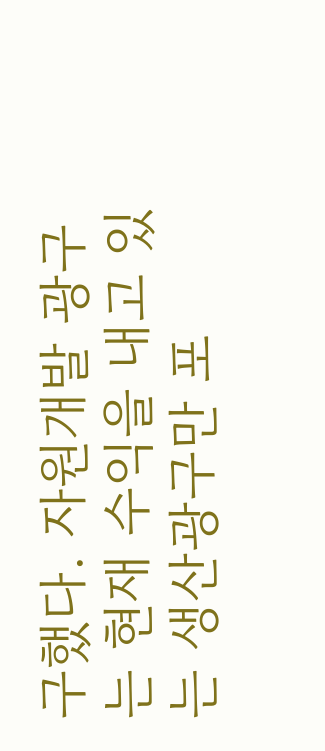구했다. 자원개발 광구는 현재 수익을 내고 있는 생산광구만 포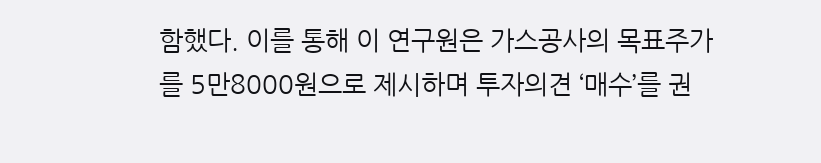함했다. 이를 통해 이 연구원은 가스공사의 목표주가를 5만8000원으로 제시하며 투자의견 ‘매수’를 권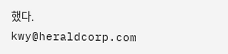했다.
kwy@heraldcorp.com